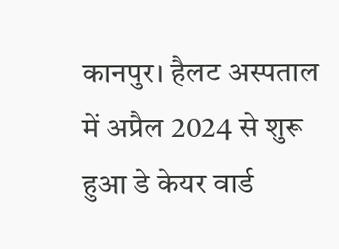कानपुर। हैलट अस्पताल में अप्रैल 2024 से शुरू हुआ डे केयर वार्ड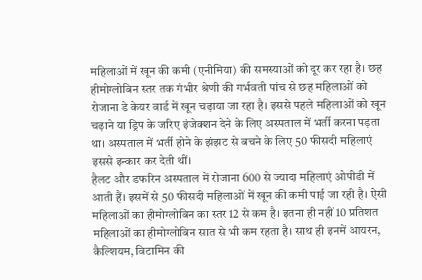महिलाओं में खून की कमी (एनीमिया) की समस्याओं को दूर कर रहा है। छह हीमोग्लोबिन स्तर तक गंभीर श्रेणी की गर्भवती पांच से छह महिलाओं को रोजाना डे केयर वार्ड में खून चढ़ाया जा रहा है। इससे पहले महिलाओं को खून चढ़ाने या ड्रिप के जरिए इंजेक्शन देने के लिए अस्पताल में भर्ती करना पड़ता था। अस्पताल में भर्ती होने के झंझट से बचने के लिए 50 फीसदी महिलाएं इससे इन्कार कर देती थीं।
हैलट और डफरिन अस्पताल में रोजाना 600 से ज्यादा महिलाएं ओपीडी में आती हैं। इसमें से 50 फीसदी महिलाओं में खून की कमी पाई जा रही है। ऐसी महिलाओं का हीमोग्लोबिन का स्तर 12 से कम है। इतना ही नहीं 10 प्रतिशत महिलाओं का हीमोग्लोबिन सात से भी कम रहता है। साथ ही इनमें आयरन, कैल्शियम, विटामिन की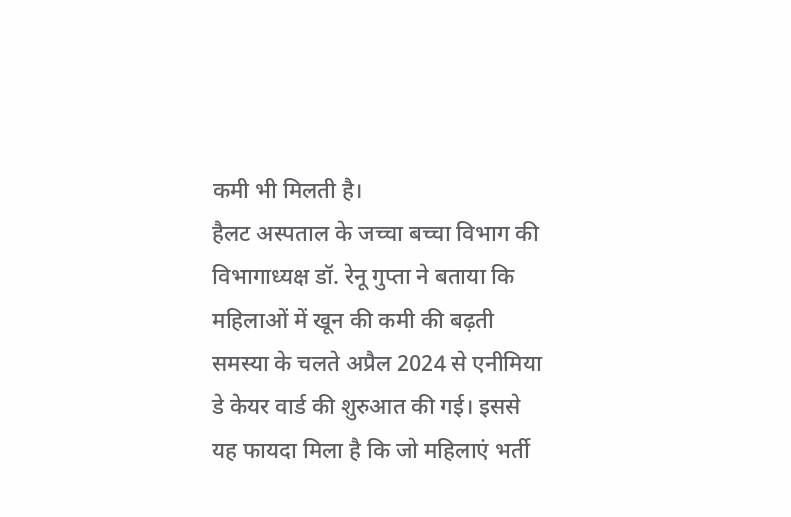कमी भी मिलती है।
हैलट अस्पताल के जच्चा बच्चा विभाग की विभागाध्यक्ष डॉ. रेनू गुप्ता ने बताया कि महिलाओं में खून की कमी की बढ़ती समस्या के चलते अप्रैल 2024 से एनीमिया डे केयर वार्ड की शुरुआत की गई। इससे यह फायदा मिला है कि जो महिलाएं भर्ती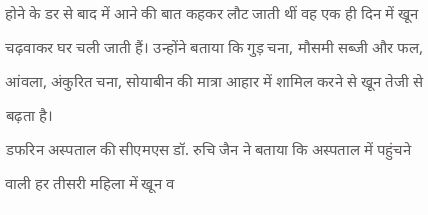होने के डर से बाद में आने की बात कहकर लौट जाती थीं वह एक ही दिन में खून चढ़वाकर घर चली जाती हैं। उन्होंने बताया कि गुड़ चना, मौसमी सब्जी और फल, आंवला, अंकुरित चना, सोयाबीन की मात्रा आहार में शामिल करने से खून तेजी से बढ़ता है।
डफरिन अस्पताल की सीएमएस डॉ. रुचि जैन ने बताया कि अस्पताल में पहुंचने वाली हर तीसरी महिला में खून व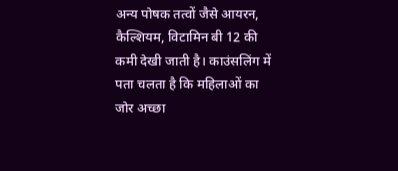अन्य पोषक तत्वों जैसे आयरन, कैल्शियम, विटामिन बी 12 की कमी देखी जाती है। काउंसलिंग में पता चलता है कि महिलाओं का जोर अच्छा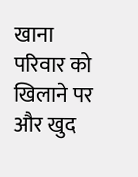खाना परिवार को खिलाने पर और खुद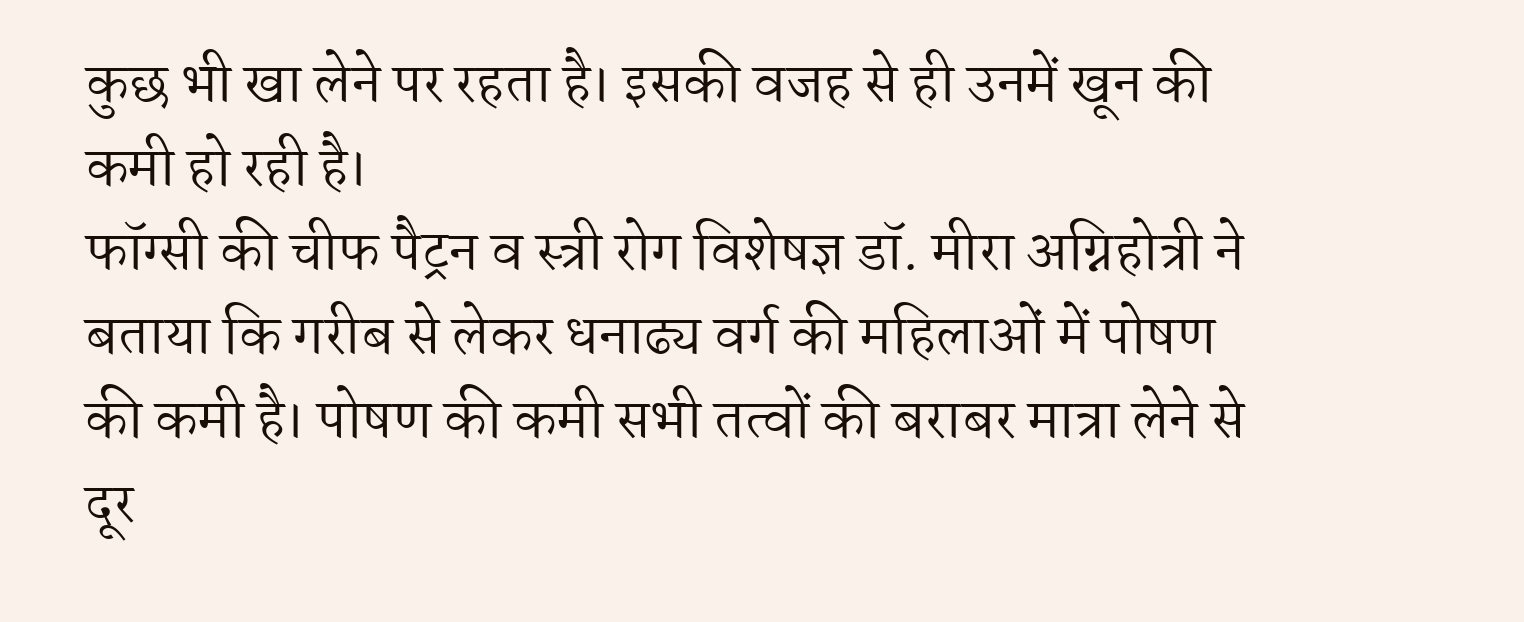कुछ भी खा लेने पर रहता है। इसकी वजह से ही उनमें खून की कमी हो रही है।
फॉग्सी की चीफ पैट्रन व स्त्री रोग विशेषज्ञ डॉ. मीरा अग्निहोत्री ने बताया कि गरीब से लेकर धनाढ्य वर्ग की महिलाओं में पोषण की कमी है। पोषण की कमी सभी तत्वों की बराबर मात्रा लेने से दूर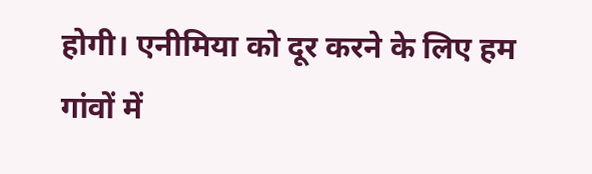होगी। एनीमिया को दूर करने के लिए हम गांवों में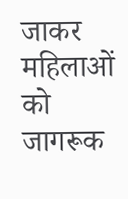जाकर महिलाओं को जागरूक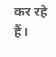कर रहे हैं।